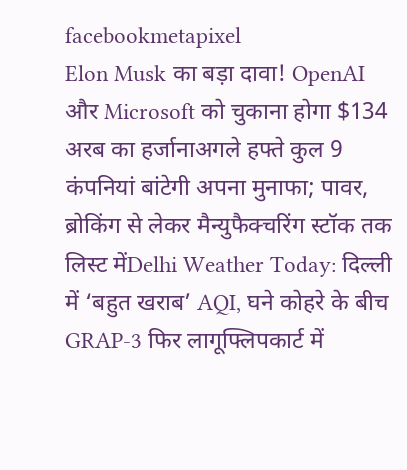facebookmetapixel
Elon Musk का बड़ा दावा! OpenAI और Microsoft को चुकाना होगा $134 अरब का हर्जानाअगले हफ्ते कुल 9 कंपनियां बांटेगी अपना मुनाफा; पावर, ब्रोकिंग से लेकर मैन्युफैक्चरिंग स्टॉक तक लिस्ट मेंDelhi Weather Today: दिल्ली में ‘बहुत खराब’ AQI, घने कोहरे के बीच GRAP-3 फिर लागूफ्लिपकार्ट में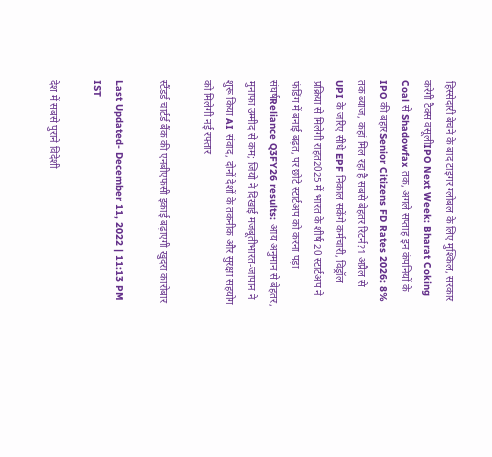हिस्सेदारी बेचने के बाद टाइगर ग्लोबल के लिए मुश्किल, सरकार करेगी टैक्स वसूलीIPO Next Week: Bharat Coking Coal से Shadowfax तक, अगले सप्ताह इन कंपनियों के IPO की बहारSenior Citizens FD Rates 2026: 8% तक ब्याज, कहां मिल रहा है सबसे बेहतर रिटर्न?1 अप्रैल से UPI के जरिए सीधे EPF निकाल सकेंगे कर्मचारी, विड्रॉल प्रक्रिया से मिलेगी राहत2025 में भारत के शीर्ष 20 स्टार्टअप ने फंडिंग में बनाई बढ़त, पर छोटे स्टार्टअप को करना पड़ा संघर्षReliance Q3FY26 results: आय अनुमान से बेहतर, मुनाफा उम्मीद से कम; जियो ने दिखाई मजबूतीभारत-जापान ने शुरू किया AI संवाद, दोनों देशों के तकनीक और सुरक्षा सहयोग को मिलेगी नई रफ्तार

स्टैंडर्ड चार्टर्ड बैंक की एनबीएफसी इकाई बढ़ाएगी खुदरा कारोबार

Last Updated- December 11, 2022 | 11:13 PM IST

देश में सबसे पुराने विदेशी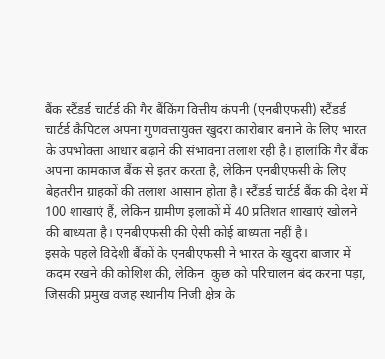बैंक स्टैंडर्ड चार्टर्ड की गैर बैंकिंग वित्तीय कंपनी (एनबीएफसी) स्टैंडर्ड चार्टर्ड कैपिटल अपना गुणवत्तायुक्त खुदरा कारोबार बनाने के लिए भारत के उपभोक्ता आधार बढ़ाने की संभावना तलाश रही है। हालांकि गैर बैंक अपना कामकाज बैंक से इतर करता है, लेकिन एनबीएफसी के लिए बेहतरीन ग्राहकों की तलाश आसान होता है। स्टैंडर्ड चार्टर्ड बैंक की देश में 100 शाखाएं हैं, लेकिन ग्रामीण इलाकों में 40 प्रतिशत शाखाएं खोलने की बाध्यता है। एनबीएफसी की ऐसी कोई बाध्यता नहीं है।
इसके पहले विदेशी बैंकों के एनबीएफसी ने भारत के खुदरा बाजार में कदम रखने की कोशिश की, लेकिन  कुछ को परिचालन बंद करना पड़ा, जिसकी प्रमुख वजह स्थानीय निजी क्षेत्र के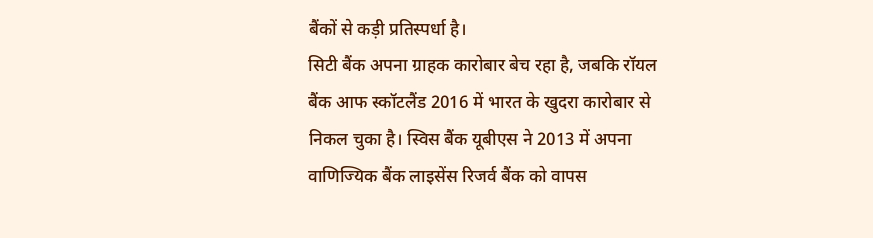बैंकों से कड़ी प्रतिस्पर्धा है।
सिटी बैंक अपना ग्राहक कारोबार बेच रहा है, जबकि रॉयल बैंक आफ स्कॉटलैंड 2016 में भारत के खुदरा कारोबार से निकल चुका है। स्विस बैंक यूबीएस ने 2013 में अपना वाणिज्यिक बैंक लाइसेंस रिजर्व बैंक को वापस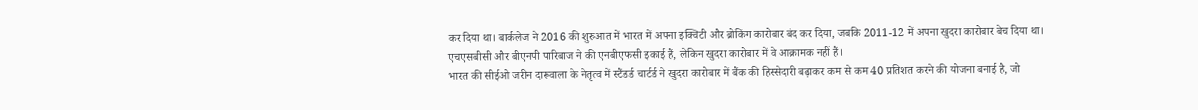कर दिया था। बार्कलेज ने 2016 की शुरुआत में भारत में अपना इक्विटी और ब्रोकिंग कारोबार बंद कर दिया, जबकि 2011-12 में अपना खुदरा कारोबार बेच दिया था।
एचएसबीसी और बीएनपी पारिबाज ने की एनबीएफसी इकाई हैं, लेकिन खुदरा कारोबार में वे आक्रामक नहीं हैं।
भारत की सीईओ जरीन दारूवाला के नेतृत्व में स्टैंडर्ड चार्टर्ड ने खुदरा कारोबार में बैंक की हिस्सेदारी बढ़ाकर कम से कम 40 प्रतिशत करने की योजना बनाई है, जो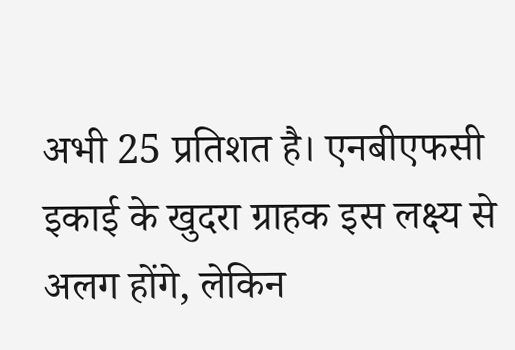अभी 25 प्रतिशत है। एनबीएफसी  इकाई के खुदरा ग्राहक इस लक्ष्य से अलग होंगे, लेकिन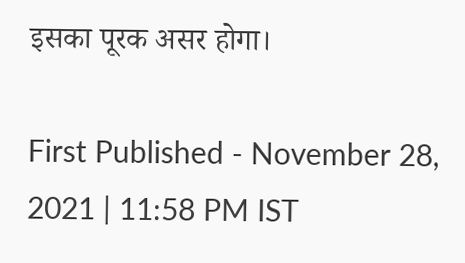इसका पूरक असर होगा।

First Published - November 28, 2021 | 11:58 PM IST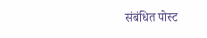संबंधित पोस्ट